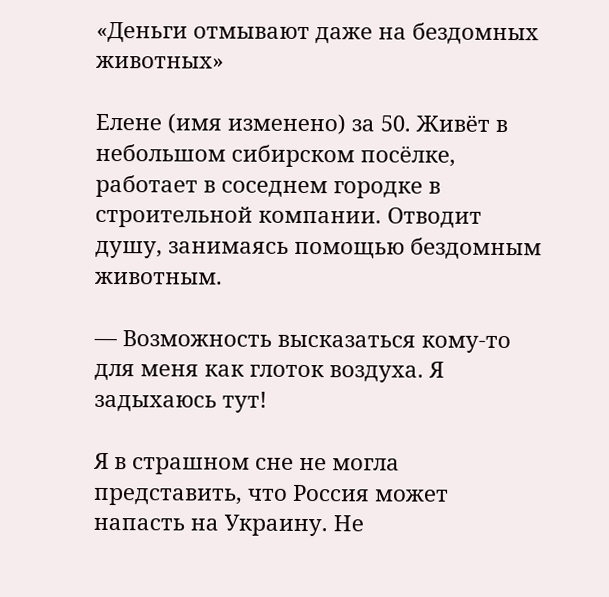«Деньги отмывают даже на бездомных животных»

Елене (имя изменено) за 50. Живёт в небольшом сибирском посёлке, работает в соседнем городке в строительной компании. Отводит душу, занимаясь помощью бездомным животным.

— Возможность высказаться кому-то для меня как глоток воздуха. Я задыхаюсь тут!

Я в страшном сне не могла представить, что Россия может напасть на Украину. Не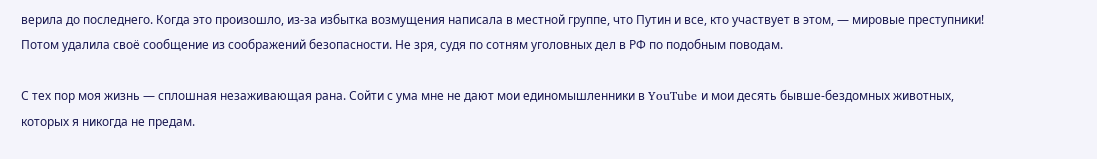верила до последнего. Когда это произошло, из-за избытка возмущения написала в местной группе, что Путин и все, кто участвует в этом, — мировые преступники! Потом удалила своё сообщение из соображений безопасности. Не зря, судя по сотням уголовных дел в РФ по подобным поводам.

С тех пор моя жизнь — сплошная незаживающая рана. Сойти с ума мне не дают мои единомышленники в YouTube и мои десять бывше-бездомных животных, которых я никогда не предам.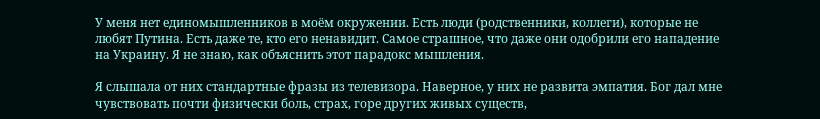У меня нет единомышленников в моём окружении. Есть люди (родственники, коллеги), которые не любят Путина. Есть даже те, кто его ненавидит. Самое страшное, что даже они одобрили его нападение на Украину. Я не знаю, как объяснить этот парадокс мышления.

Я слышала от них стандартные фразы из телевизора. Наверное, у них не развита эмпатия. Бог дал мне чувствовать почти физически боль, страх, горе других живых существ,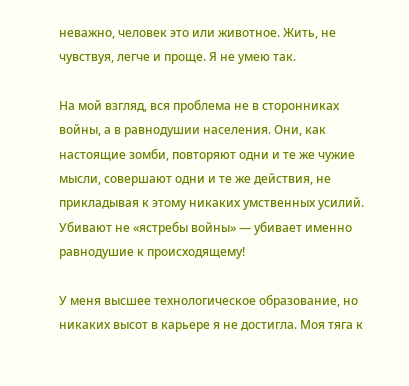неважно, человек это или животное. Жить, не чувствуя, легче и проще. Я не умею так.

На мой взгляд, вся проблема не в сторонниках войны, а в равнодушии населения. Они, как настоящие зомби, повторяют одни и те же чужие мысли, совершают одни и те же действия, не прикладывая к этому никаких умственных усилий. Убивают не «ястребы войны» — убивает именно равнодушие к происходящему!

У меня высшее технологическое образование, но никаких высот в карьере я не достигла. Моя тяга к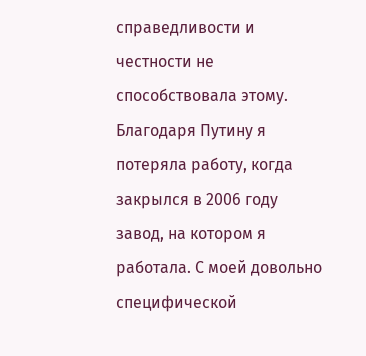справедливости и честности не способствовала этому. Благодаря Путину я потеряла работу, когда закрылся в 2006 году завод, на котором я работала. С моей довольно специфической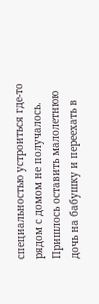специальностью устроиться где-то рядом с домом не получалось. Пришлось оставить малолетнюю дочь на бабушку и переехать в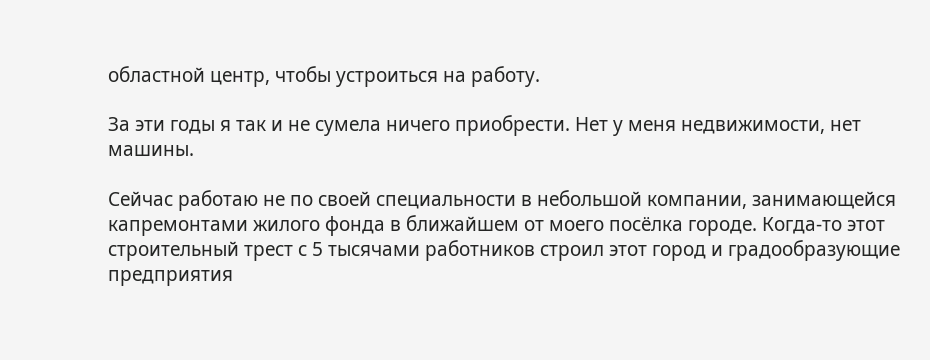областной центр, чтобы устроиться на работу.

За эти годы я так и не сумела ничего приобрести. Нет у меня недвижимости, нет машины.

Сейчас работаю не по своей специальности в небольшой компании, занимающейся капремонтами жилого фонда в ближайшем от моего посёлка городе. Когда-то этот строительный трест с 5 тысячами работников строил этот город и градообразующие предприятия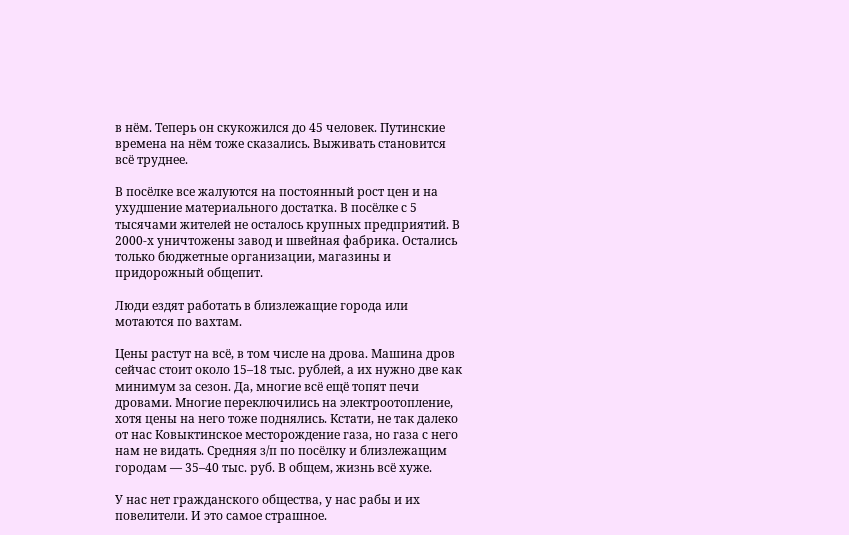в нём. Теперь он скукожился до 45 человек. Путинские времена на нём тоже сказались. Выживать становится всё труднее.

В посёлке все жалуются на постоянный рост цен и на ухудшение материального достатка. В посёлке с 5 тысячами жителей не осталось крупных предприятий. В 2000-х уничтожены завод и швейная фабрика. Остались только бюджетные организации, магазины и придорожный общепит.

Люди ездят работать в близлежащие города или мотаются по вахтам.

Цены растут на всё, в том числе на дрова. Машина дров сейчас стоит около 15–18 тыс. рублей, а их нужно две как минимум за сезон. Да, многие всё ещё топят печи дровами. Многие переключились на электроотопление, хотя цены на него тоже поднялись. Кстати, не так далеко от нас Ковыктинское месторождение газа, но газа с него нам не видать. Средняя з/п по посёлку и близлежащим городам — 35–40 тыс. руб. В общем, жизнь всё хуже.

У нас нет гражданского общества, у нас рабы и их повелители. И это самое страшное.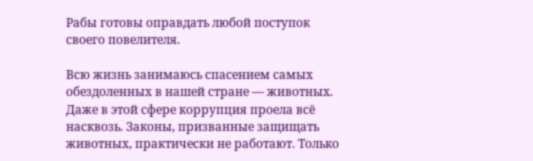Рабы готовы оправдать любой поступок своего повелителя.

Всю жизнь занимаюсь спасением самых обездоленных в нашей стране — животных. Даже в этой сфере коррупция проела всё насквозь. Законы, призванные защищать животных, практически не работают. Только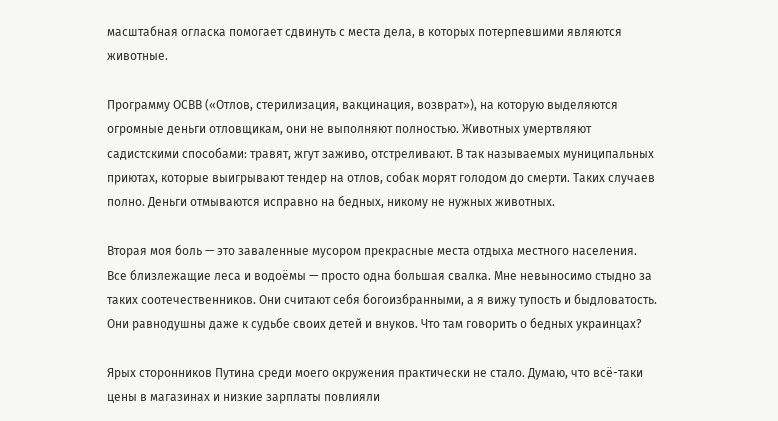масштабная огласка помогает сдвинуть с места дела, в которых потерпевшими являются животные.

Программу ОСВВ («Отлов, стерилизация, вакцинация, возврат»), на которую выделяются огромные деньги отловщикам, они не выполняют полностью. Животных умертвляют садистскими способами: травят, жгут заживо, отстреливают. В так называемых муниципальных приютах, которые выигрывают тендер на отлов, собак морят голодом до смерти. Таких случаев полно. Деньги отмываются исправно на бедных, никому не нужных животных.

Вторая моя боль — это заваленные мусором прекрасные места отдыха местного населения. Все близлежащие леса и водоёмы — просто одна большая свалка. Мне невыносимо стыдно за таких соотечественников. Они считают себя богоизбранными, а я вижу тупость и быдловатость. Они равнодушны даже к судьбе своих детей и внуков. Что там говорить о бедных украинцах?

Ярых сторонников Путина среди моего окружения практически не стало. Думаю, что всё-таки цены в магазинах и низкие зарплаты повлияли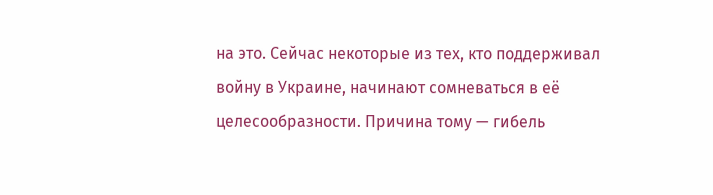на это. Сейчас некоторые из тех, кто поддерживал войну в Украине, начинают сомневаться в её целесообразности. Причина тому — гибель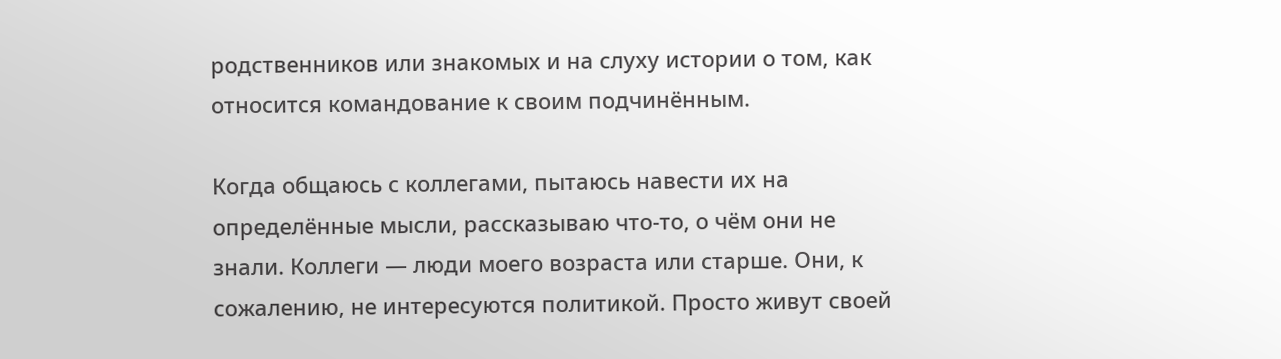родственников или знакомых и на слуху истории о том, как относится командование к своим подчинённым.

Когда общаюсь с коллегами, пытаюсь навести их на определённые мысли, рассказываю что-то, о чём они не знали. Коллеги — люди моего возраста или старше. Они, к сожалению, не интересуются политикой. Просто живут своей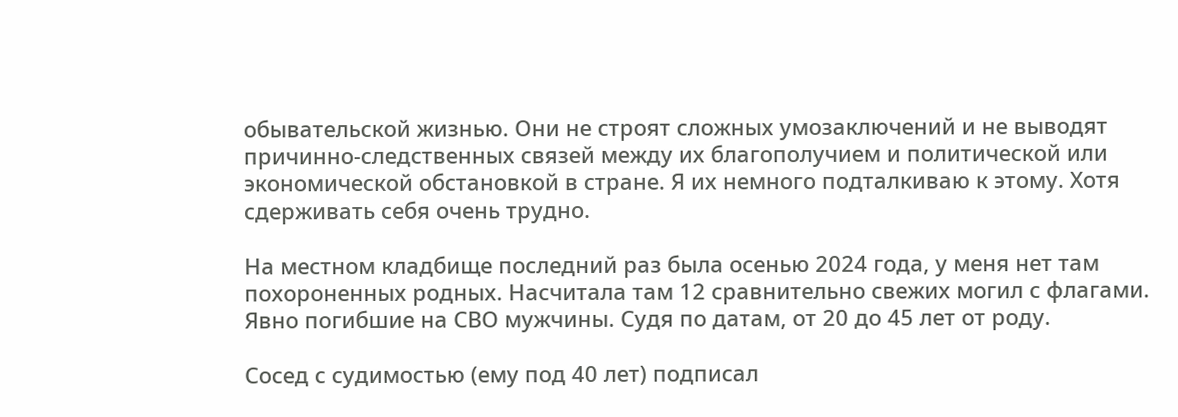обывательской жизнью. Они не строят сложных умозаключений и не выводят причинно-следственных связей между их благополучием и политической или экономической обстановкой в стране. Я их немного подталкиваю к этому. Хотя сдерживать себя очень трудно.

На местном кладбище последний раз была осенью 2024 года, у меня нет там похороненных родных. Насчитала там 12 сравнительно свежих могил с флагами. Явно погибшие на СВО мужчины. Судя по датам, от 20 до 45 лет от роду.

Сосед с судимостью (ему под 40 лет) подписал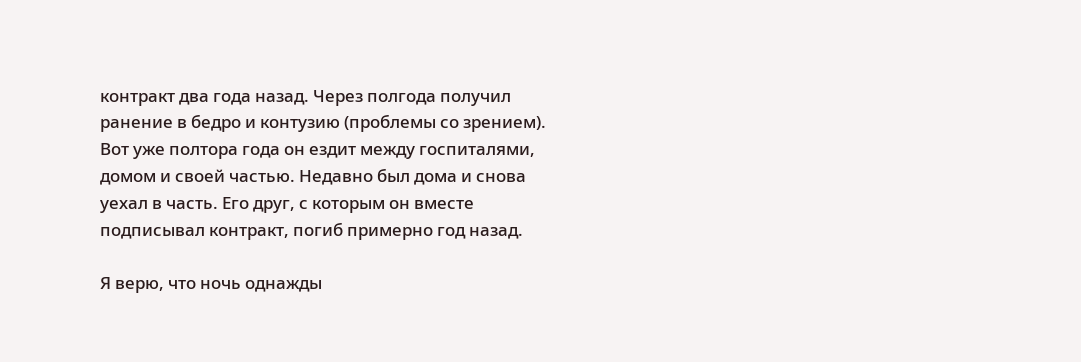контракт два года назад. Через полгода получил ранение в бедро и контузию (проблемы со зрением). Вот уже полтора года он ездит между госпиталями, домом и своей частью. Недавно был дома и снова уехал в часть. Его друг, с которым он вместе подписывал контракт, погиб примерно год назад.

Я верю, что ночь однажды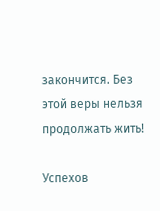закончится. Без этой веры нельзя продолжать жить!

Успехов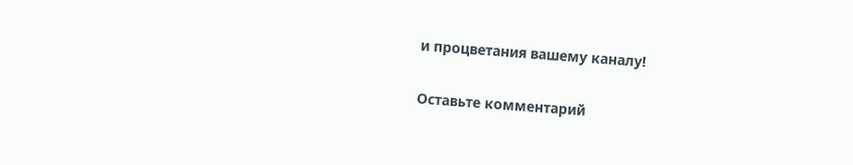и процветания вашему каналу!

Оставьте комментарий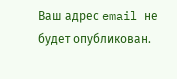Ваш адрес email не будет опубликован.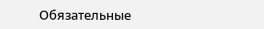Обязательные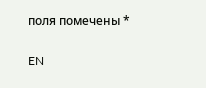поля помечены *

EN